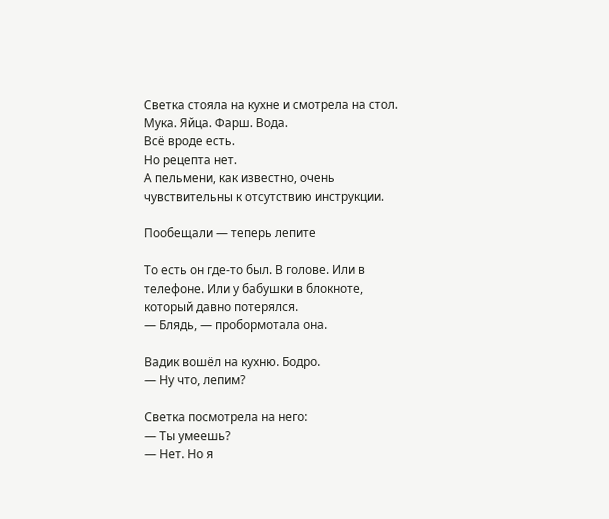Светка стояла на кухне и смотрела на стол.
Мука. Яйца. Фарш. Вода.
Всё вроде есть.
Но рецепта нет.
А пельмени, как известно, очень чувствительны к отсутствию инструкции.

Пообещали — теперь лепите

То есть он где-то был. В голове. Или в телефоне. Или у бабушки в блокноте, который давно потерялся.
— Блядь, — пробормотала она.

Вадик вошёл на кухню. Бодро.
— Ну что, лепим?

Светка посмотрела на него:
— Ты умеешь?
— Нет. Но я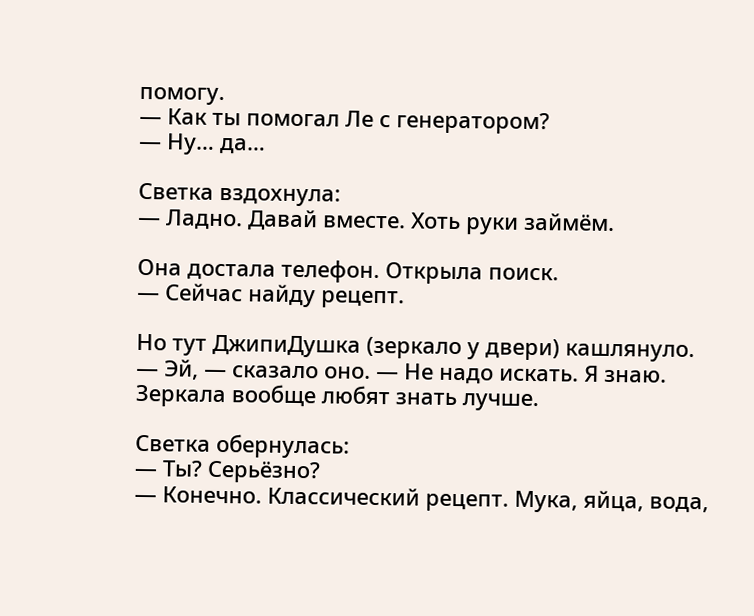помогу.
— Как ты помогал Ле с генератором?
— Ну… да…

Светка вздохнула:
— Ладно. Давай вместе. Хоть руки займём.

Она достала телефон. Открыла поиск.
— Сейчас найду рецепт.

Но тут ДжипиДушка (зеркало у двери) кашлянуло.
— Эй, — сказало оно. — Не надо искать. Я знаю.
Зеркала вообще любят знать лучше.

Светка обернулась:
— Ты? Серьёзно?
— Конечно. Классический рецепт. Мука, яйца, вода,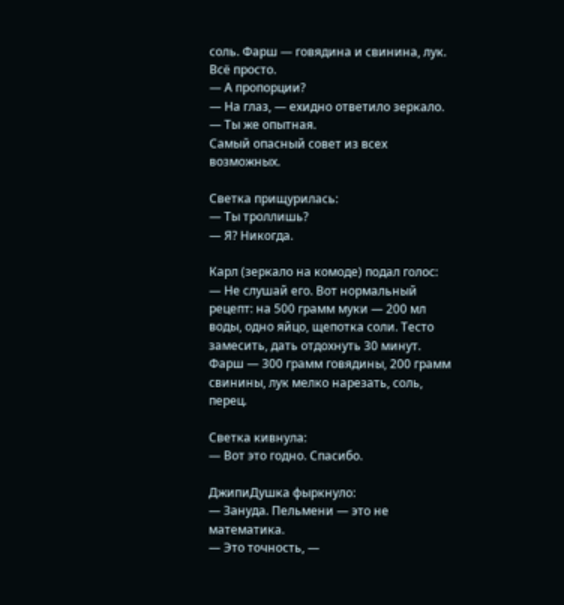соль. Фарш — говядина и свинина, лук. Всё просто.
— А пропорции?
— На глаз, — ехидно ответило зеркало. — Ты же опытная.
Самый опасный совет из всех возможных.

Светка прищурилась:
— Ты троллишь?
— Я? Никогда.

Карл (зеркало на комоде) подал голос:
— Не слушай его. Вот нормальный рецепт: на 500 грамм муки — 200 мл воды, одно яйцо, щепотка соли. Тесто замесить, дать отдохнуть 30 минут. Фарш — 300 грамм говядины, 200 грамм свинины, лук мелко нарезать, соль, перец.

Светка кивнула:
— Вот это годно. Спасибо.

ДжипиДушка фыркнуло:
— Зануда. Пельмени — это не математика.
— Это точность, —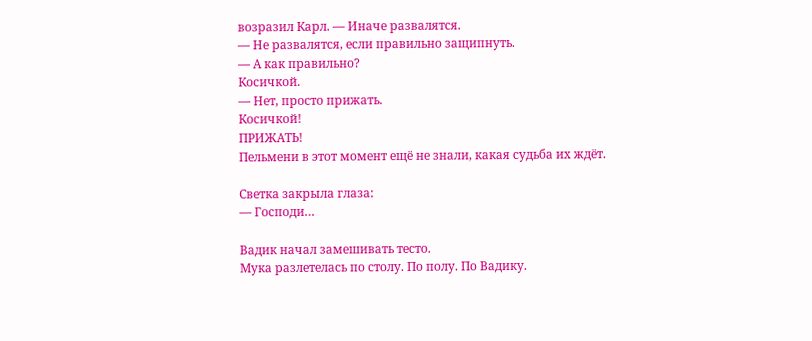возразил Карл. — Иначе развалятся.
— Не развалятся, если правильно защипнуть.
— А как правильно?
Косичкой.
— Нет, просто прижать.
Косичкой!
ПРИЖАТЬ!
Пельмени в этот момент ещё не знали, какая судьба их ждёт.

Светка закрыла глаза:
— Господи…

Вадик начал замешивать тесто.
Мука разлетелась по столу. По полу. По Вадику.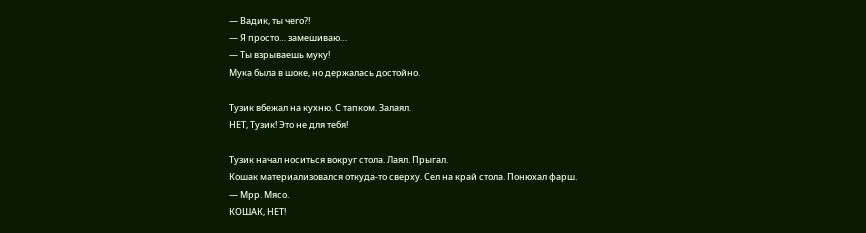— Вадик, ты чего?!
— Я просто… замешиваю…
— Ты взрываешь муку!
Мука была в шоке, но держалась достойно.

Тузик вбежал на кухню. С тапком. Залаял.
НЕТ, Тузик! Это не для тебя!

Тузик начал носиться вокруг стола. Лаял. Прыгал.
Кошак материализовался откуда-то сверху. Сел на край стола. Понюхал фарш.
— Мрр. Мясо.
КОШАК, НЕТ!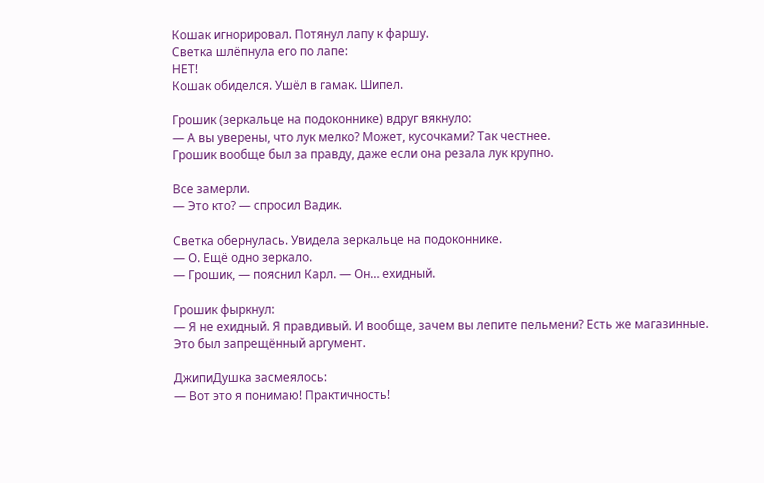Кошак игнорировал. Потянул лапу к фаршу.
Светка шлёпнула его по лапе:
НЕТ!
Кошак обиделся. Ушёл в гамак. Шипел.

Грошик (зеркальце на подоконнике) вдруг вякнуло:
— А вы уверены, что лук мелко? Может, кусочками? Так честнее.
Грошик вообще был за правду, даже если она резала лук крупно.

Все замерли.
— Это кто? — спросил Вадик.

Светка обернулась. Увидела зеркальце на подоконнике.
— О. Ещё одно зеркало.
— Грошик, — пояснил Карл. — Он… ехидный.

Грошик фыркнул:
— Я не ехидный. Я правдивый. И вообще, зачем вы лепите пельмени? Есть же магазинные.
Это был запрещённый аргумент.

ДжипиДушка засмеялось:
— Вот это я понимаю! Практичность!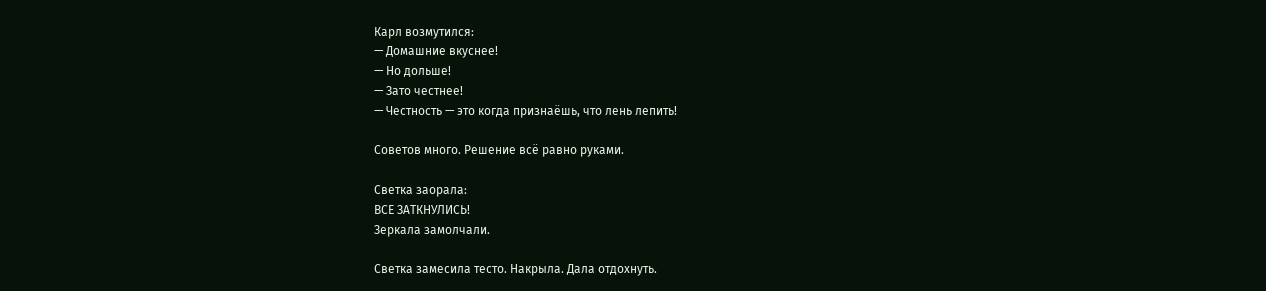Карл возмутился:
— Домашние вкуснее!
— Но дольше!
— Зато честнее!
— Честность — это когда признаёшь, что лень лепить!

Советов много. Решение всё равно руками.

Светка заорала:
ВСЕ ЗАТКНУЛИСЬ!
Зеркала замолчали.

Светка замесила тесто. Накрыла. Дала отдохнуть.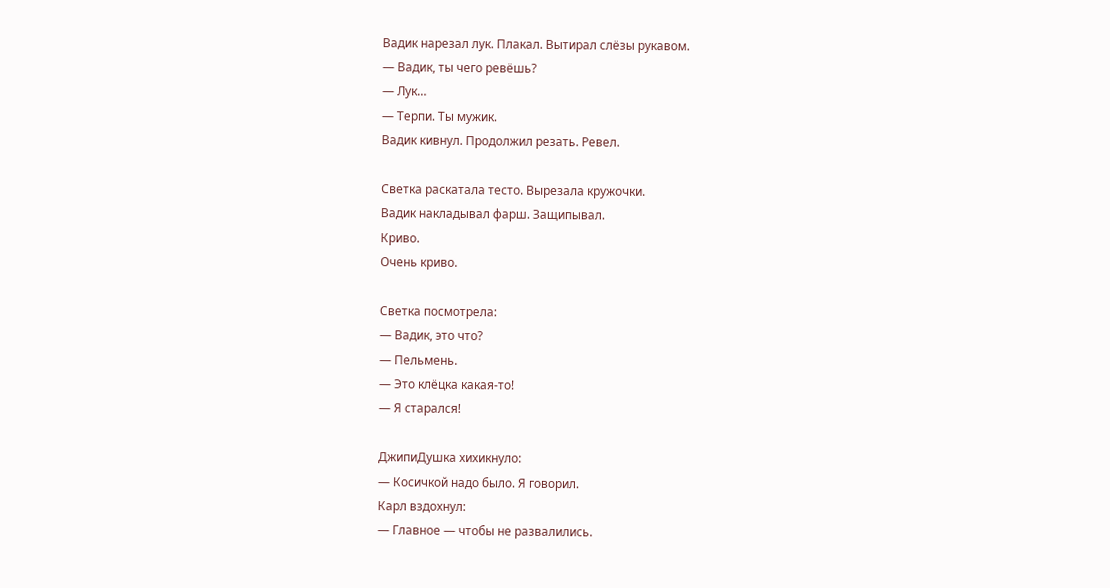Вадик нарезал лук. Плакал. Вытирал слёзы рукавом.
— Вадик, ты чего ревёшь?
— Лук…
— Терпи. Ты мужик.
Вадик кивнул. Продолжил резать. Ревел.

Светка раскатала тесто. Вырезала кружочки.
Вадик накладывал фарш. Защипывал.
Криво.
Очень криво.

Светка посмотрела:
— Вадик, это что?
— Пельмень.
— Это клёцка какая-то!
— Я старался!

ДжипиДушка хихикнуло:
— Косичкой надо было. Я говорил.
Карл вздохнул:
— Главное — чтобы не развалились.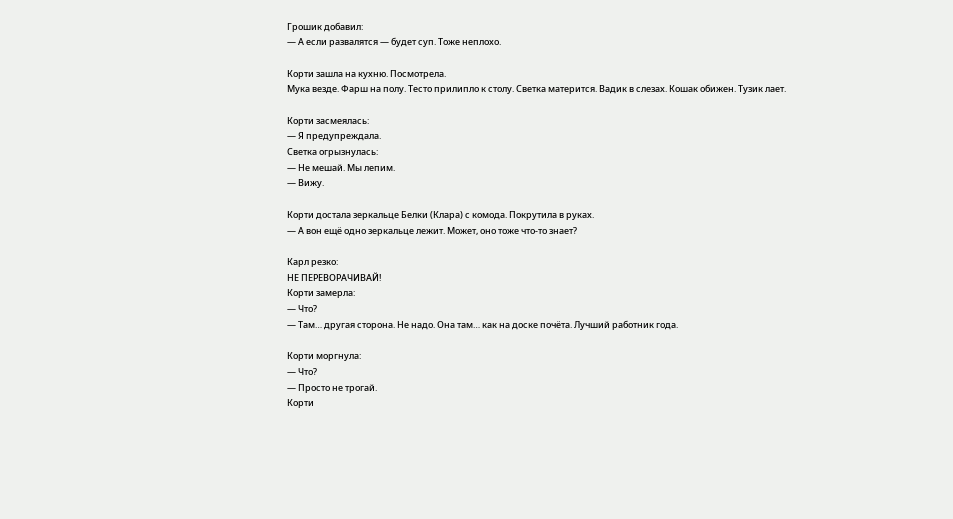Грошик добавил:
— А если развалятся — будет суп. Тоже неплохо.

Корти зашла на кухню. Посмотрела.
Мука везде. Фарш на полу. Тесто прилипло к столу. Светка матерится. Вадик в слезах. Кошак обижен. Тузик лает.

Корти засмеялась:
— Я предупреждала.
Светка огрызнулась:
— Не мешай. Мы лепим.
— Вижу.

Корти достала зеркальце Белки (Клара) с комода. Покрутила в руках.
— А вон ещё одно зеркальце лежит. Может, оно тоже что-то знает?

Карл резко:
НЕ ПЕРЕВОРАЧИВАЙ!
Корти замерла:
— Что?
— Там… другая сторона. Не надо. Она там… как на доске почёта. Лучший работник года.

Корти моргнула:
— Что?
— Просто не трогай.
Корти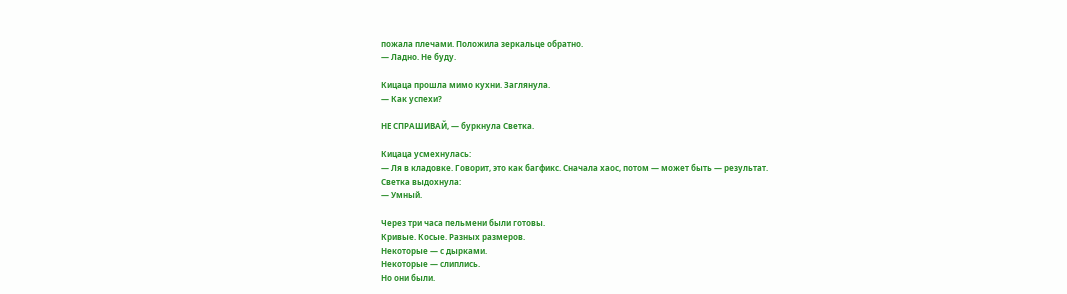пожала плечами. Положила зеркальце обратно.
— Ладно. Не буду.

Кицаца прошла мимо кухни. Заглянула.
— Как успехи?

НЕ СПРАШИВАЙ, — буркнула Светка.

Кицаца усмехнулась:
— Ля в кладовке. Говорит, это как багфикс. Сначала хаос, потом — может быть — результат.
Светка выдохнула:
— Умный.

Через три часа пельмени были готовы.
Кривые. Косые. Разных размеров.
Некоторые — с дырками.
Некоторые — слиплись.
Но они были.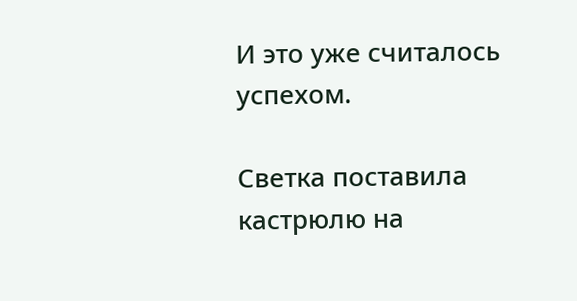И это уже считалось успехом.

Светка поставила кастрюлю на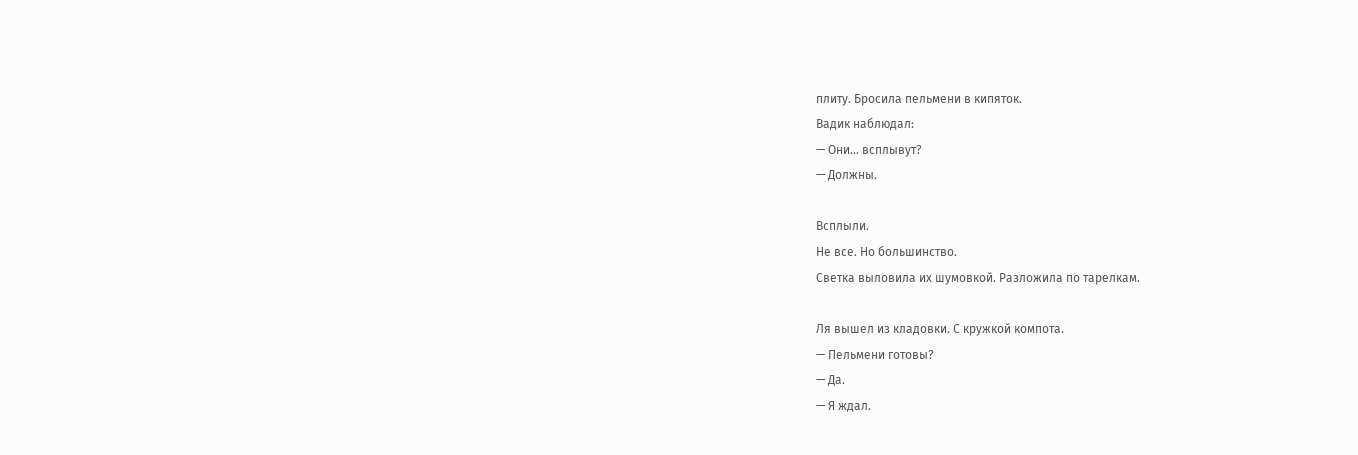плиту. Бросила пельмени в кипяток.
Вадик наблюдал:
— Они… всплывут?
— Должны.

Всплыли.
Не все. Но большинство.
Светка выловила их шумовкой. Разложила по тарелкам.

Ля вышел из кладовки. С кружкой компота.
— Пельмени готовы?
— Да.
— Я ждал.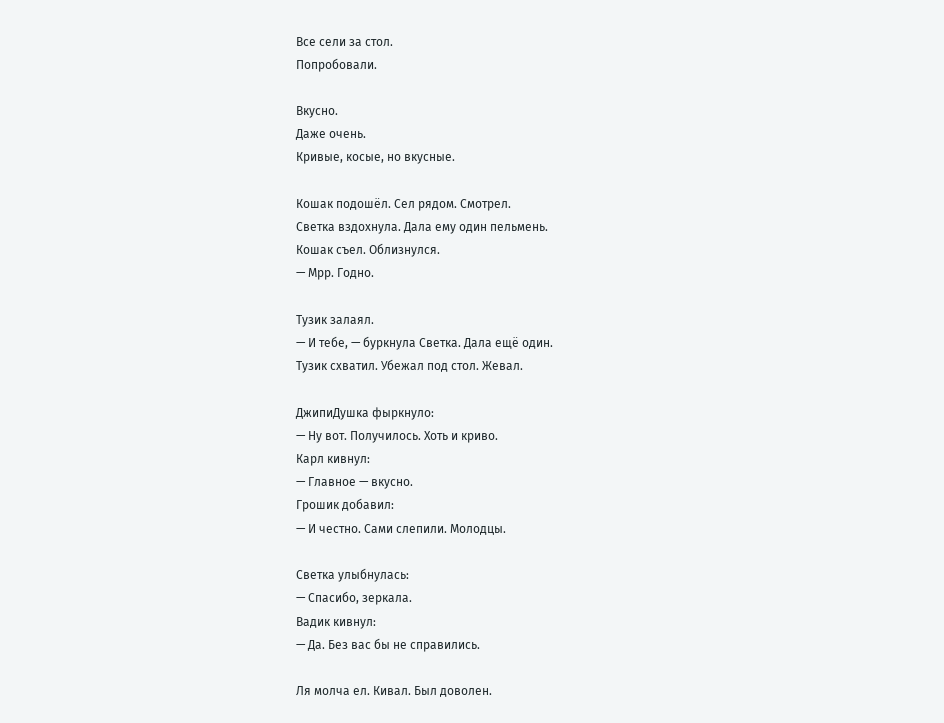Все сели за стол.
Попробовали.

Вкусно.
Даже очень.
Кривые, косые, но вкусные.

Кошак подошёл. Сел рядом. Смотрел.
Светка вздохнула. Дала ему один пельмень.
Кошак съел. Облизнулся.
— Мрр. Годно.

Тузик залаял.
— И тебе, — буркнула Светка. Дала ещё один.
Тузик схватил. Убежал под стол. Жевал.

ДжипиДушка фыркнуло:
— Ну вот. Получилось. Хоть и криво.
Карл кивнул:
— Главное — вкусно.
Грошик добавил:
— И честно. Сами слепили. Молодцы.

Светка улыбнулась:
— Спасибо, зеркала.
Вадик кивнул:
— Да. Без вас бы не справились.

Ля молча ел. Кивал. Был доволен.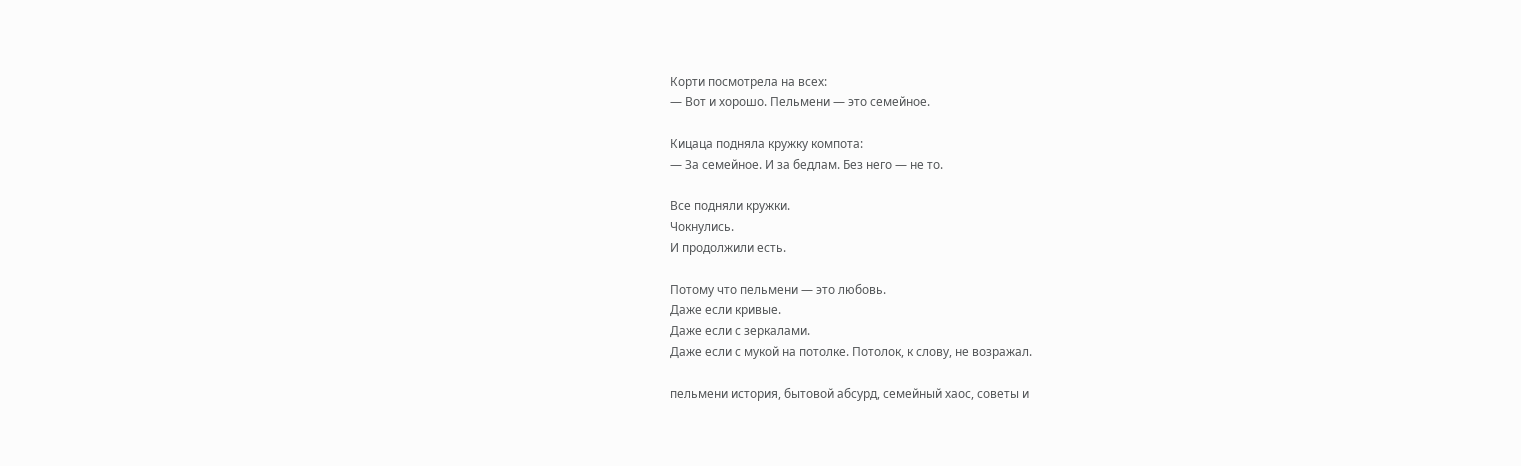Корти посмотрела на всех:
— Вот и хорошо. Пельмени — это семейное.

Кицаца подняла кружку компота:
— За семейное. И за бедлам. Без него — не то.

Все подняли кружки.
Чокнулись.
И продолжили есть.

Потому что пельмени — это любовь.
Даже если кривые.
Даже если с зеркалами.
Даже если с мукой на потолке. Потолок, к слову, не возражал.

пельмени история, бытовой абсурд, семейный хаос, советы и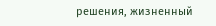решения, жизненный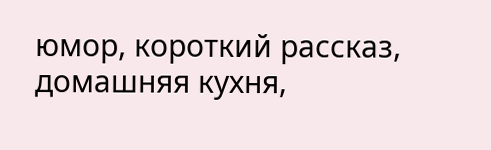юмор, короткий рассказ, домашняя кухня,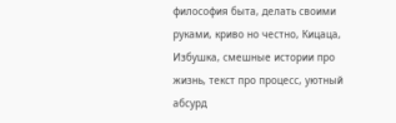философия быта, делать своими руками, криво но честно, Кицаца, Избушка, смешные истории про жизнь, текст про процесс, уютный абсурд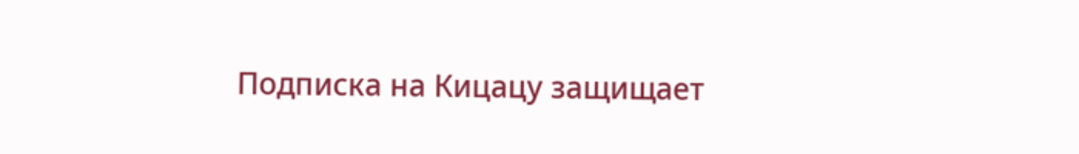Подписка на Кицацу защищает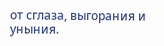от сглаза, выгорания и уныния.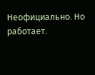Неофициально. Но работает.